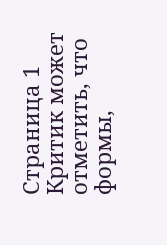Cтраница 1
Критик может отметить, что формы,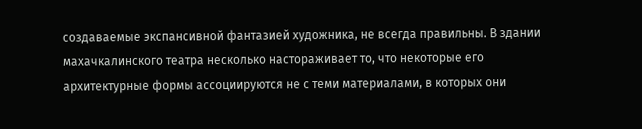создаваемые экспансивной фантазией художника, не всегда правильны. В здании махачкалинского театра несколько настораживает то, что некоторые его архитектурные формы ассоциируются не с теми материалами, в которых они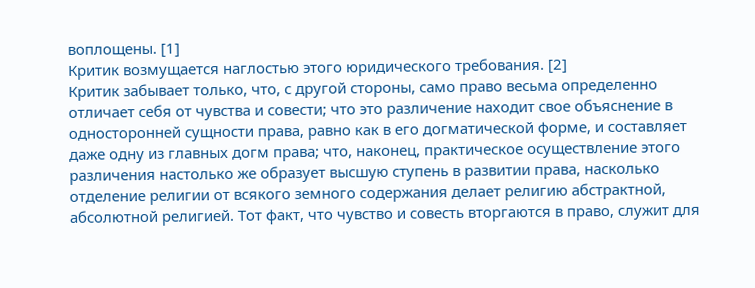воплощены. [1]
Критик возмущается наглостью этого юридического требования. [2]
Критик забывает только, что, с другой стороны, само право весьма определенно отличает себя от чувства и совести; что это различение находит свое объяснение в односторонней сущности права, равно как в его догматической форме, и составляет даже одну из главных догм права; что, наконец, практическое осуществление этого различения настолько же образует высшую ступень в развитии права, насколько отделение религии от всякого земного содержания делает религию абстрактной, абсолютной религией. Тот факт, что чувство и совесть вторгаются в право, служит для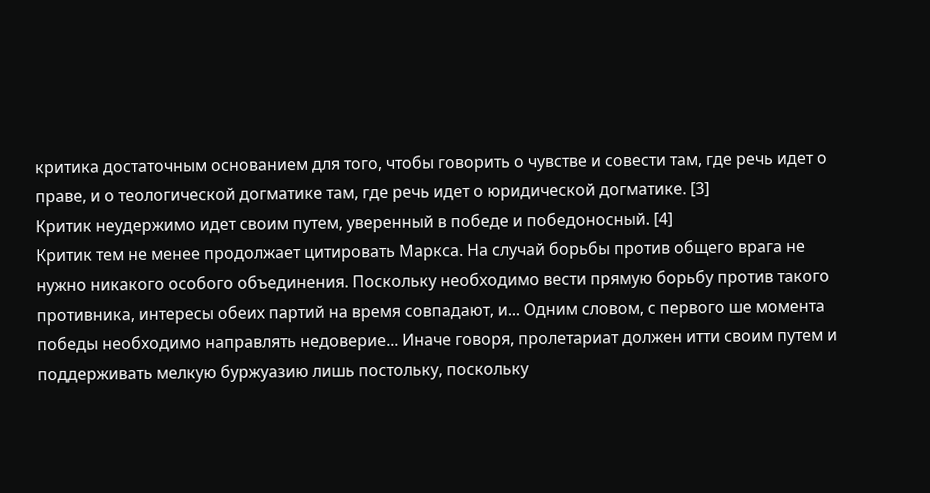критика достаточным основанием для того, чтобы говорить о чувстве и совести там, где речь идет о праве, и о теологической догматике там, где речь идет о юридической догматике. [3]
Критик неудержимо идет своим путем, уверенный в победе и победоносный. [4]
Критик тем не менее продолжает цитировать Маркса. На случай борьбы против общего врага не нужно никакого особого объединения. Поскольку необходимо вести прямую борьбу против такого противника, интересы обеих партий на время совпадают, и... Одним словом, с первого ше момента победы необходимо направлять недоверие... Иначе говоря, пролетариат должен итти своим путем и поддерживать мелкую буржуазию лишь постольку, поскольку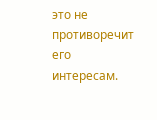это не противоречит его интересам.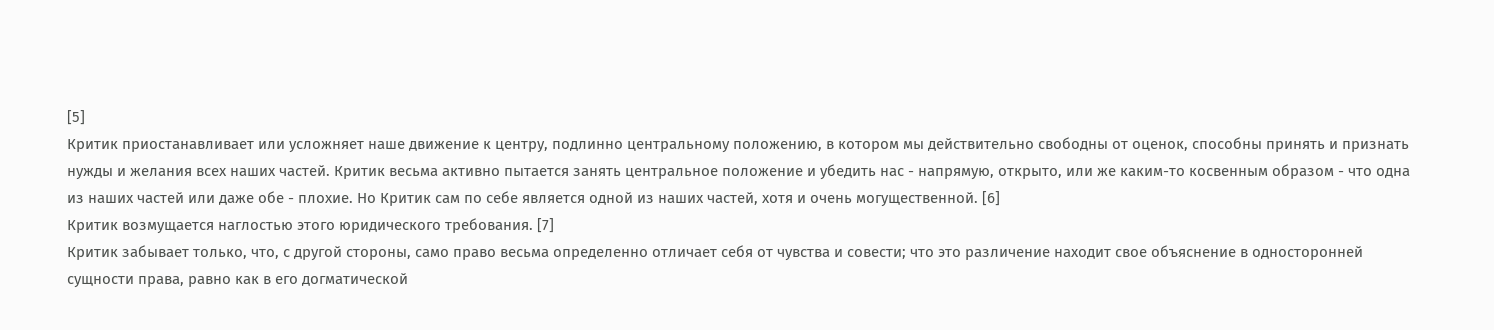[5]
Критик приостанавливает или усложняет наше движение к центру, подлинно центральному положению, в котором мы действительно свободны от оценок, способны принять и признать нужды и желания всех наших частей. Критик весьма активно пытается занять центральное положение и убедить нас - напрямую, открыто, или же каким-то косвенным образом - что одна из наших частей или даже обе - плохие. Но Критик сам по себе является одной из наших частей, хотя и очень могущественной. [6]
Критик возмущается наглостью этого юридического требования. [7]
Критик забывает только, что, с другой стороны, само право весьма определенно отличает себя от чувства и совести; что это различение находит свое объяснение в односторонней сущности права, равно как в его догматической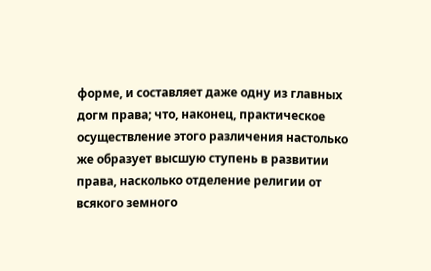форме, и составляет даже одну из главных догм права; что, наконец, практическое осуществление этого различения настолько же образует высшую ступень в развитии права, насколько отделение религии от всякого земного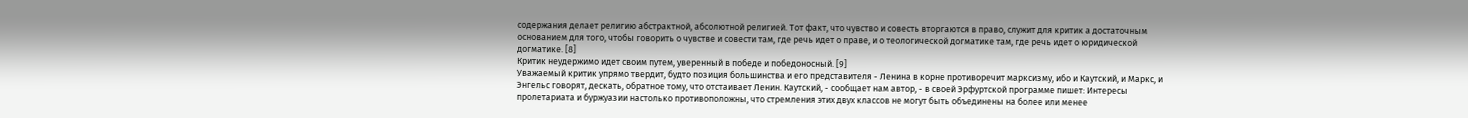содержания делает религию абстрактной, абсолютной религией. Тот факт, что чувство и совесть вторгаются в право, служит для критик а достаточным основанием для того, чтобы говорить о чувстве и совести там, где речь идет о праве, и о теологической догматике там, где речь идет о юридической догматике. [8]
Критик неудержимо идет своим путем, уверенный в победе и победоносный. [9]
Уважаемый критик упрямо твердит, будто позиция большинства и его представителя - Ленина в корне противоречит марксизму, ибо и Каутский, и Маркс, и Энгельс говорят, дескать, обратное тому, что отстаивает Ленин. Каутский, - сообщает нам автор, - в своей Эрфуртской программе пишет: Интересы пролетариата и буржуазии настолько противоположны, что стремления этих двух классов не могут быть объединены на более или менее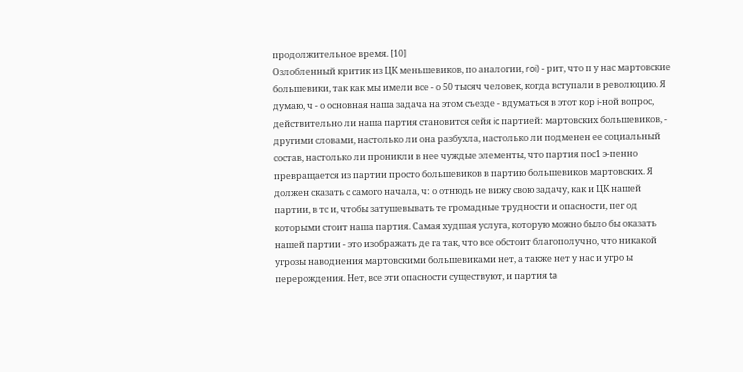продолжительное время. [10]
Озлобленный критик из ЦК меньшевиков, по аналогии, roi) - рит, что п у нас мартовские большевики, так как мы имели все - о 50 тысяч человек, когда вступали в революцию. Я думаю, ч - о основная наша задача на этом съезде - вдуматься в этот кор i-ной вопрос, действительно ли наша партия становится сейя ic партией: мартовских большевиков, - другими словами, настолько ли она разбухла, настолько ли подменен ее социальный состав, настолько ли проникли в нее чуждые элементы, что партия пос1 э-пенно превращается из партии просто большевиков в партию большевиков мартовских. Я должен сказать с самого начала, ч: о отнюдь не вижу свою задачу, как и ЦК нашей партии, в тс и, чтобы затушевывать те громадные трудности и опасности, пег од которыми стоит наша партия. Самая худшая услуга, которую можно было бы оказать нашей партии - это изображать де га так, что все обстоит благополучно, что никакой угрозы наводнения мартовскими большевиками нет, а также нет у нас и угро ы перерождения. Нет, все эти опасности существуют, и партия ta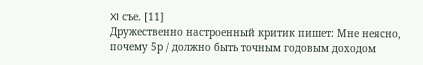XI съе. [11]
Дружественно настроенный критик пишет: Мне неясно, почему 5р / должно быть точным годовым доходом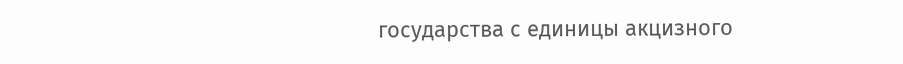государства с единицы акцизного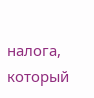налога, который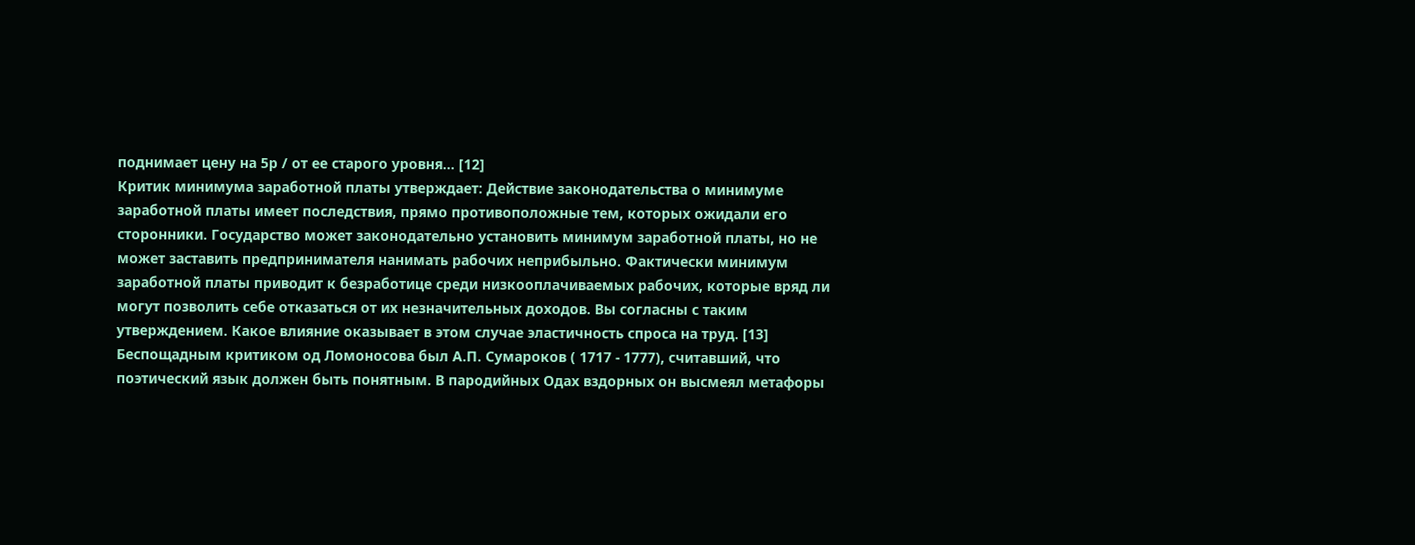поднимает цену на 5р / от ее старого уровня... [12]
Критик минимума заработной платы утверждает: Действие законодательства о минимуме заработной платы имеет последствия, прямо противоположные тем, которых ожидали его сторонники. Государство может законодательно установить минимум заработной платы, но не может заставить предпринимателя нанимать рабочих неприбыльно. Фактически минимум заработной платы приводит к безработице среди низкооплачиваемых рабочих, которые вряд ли могут позволить себе отказаться от их незначительных доходов. Вы согласны с таким утверждением. Какое влияние оказывает в этом случае эластичность спроса на труд. [13]
Беспощадным критиком од Ломоносова был А.П. Сумароков ( 1717 - 1777), считавший, что поэтический язык должен быть понятным. В пародийных Одах вздорных он высмеял метафоры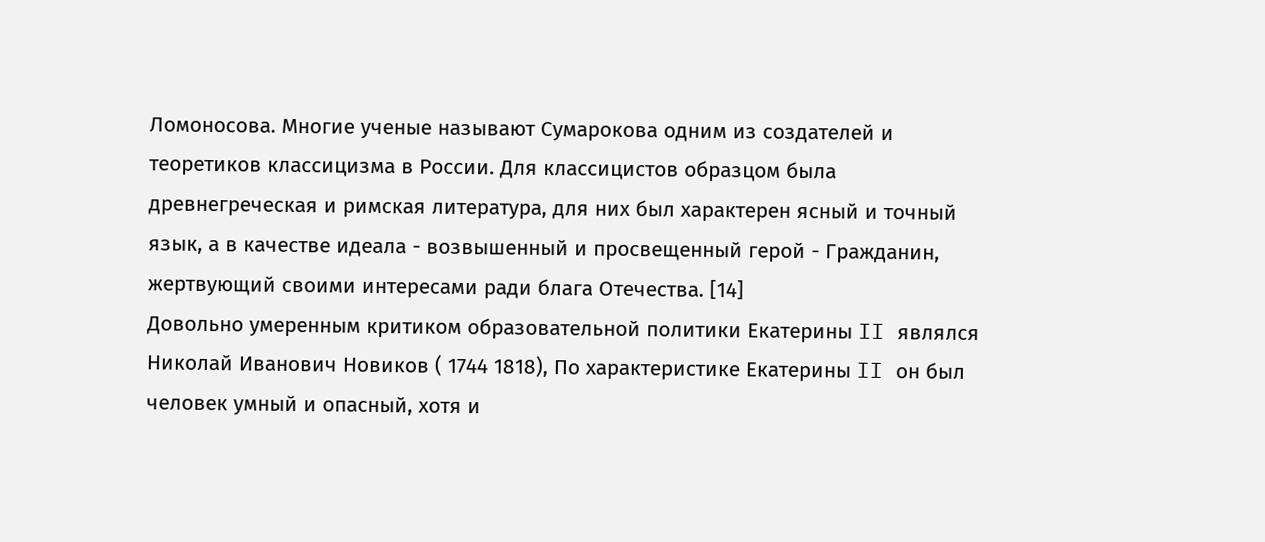Ломоносова. Многие ученые называют Сумарокова одним из создателей и теоретиков классицизма в России. Для классицистов образцом была древнегреческая и римская литература, для них был характерен ясный и точный язык, а в качестве идеала - возвышенный и просвещенный герой - Гражданин, жертвующий своими интересами ради блага Отечества. [14]
Довольно умеренным критиком образовательной политики Екатерины II являлся Николай Иванович Новиков ( 1744 1818), По характеристике Екатерины II он был человек умный и опасный, хотя и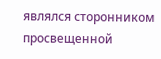являлся сторонником просвещенной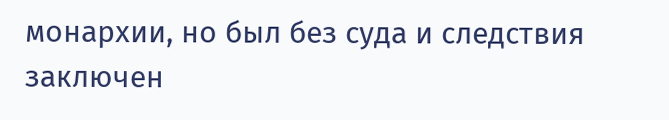монархии, но был без суда и следствия заключен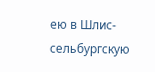ею в Шлис-сельбургскую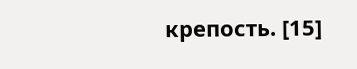крепость. [15]